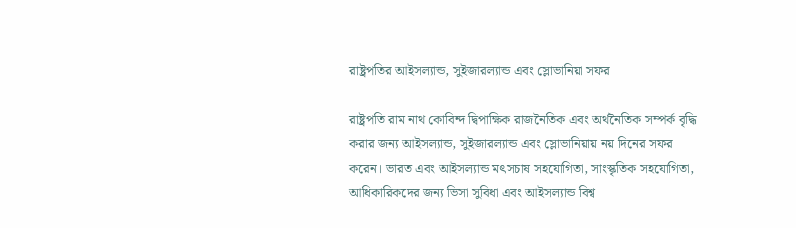রাষ্ট্রপতির আইসল্যান্ড, সুইজারল্যান্ড এবং স্লোভানিয়া সফর

রাষ্ট্রপতি রাম নাথ কোবিন্দ দ্বিপাক্ষিক রাজনৈতিক এবং অর্থনৈতিক সম্পর্ক বৃদ্ধি করার জন্য আইসল্যান্ড, সুইজারল্যান্ড এবং স্লোভানিয়ায় নয় দিনের সফর করেন। ভারত এবং আইসল্যান্ড মৎসচাষ সহযোগিতা, সাংস্কৃতিক সহযোগিতা, আধিকারিকদের জন্য ভিসা সুবিধা এবং আইসল্যান্ড বিশ্ব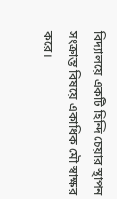বিদ্যালয়ে একটি হিন্দি চেয়ার স্থাপন সংক্রান্ত বিষয়ে একাধিক মৌ স্বাক্ষর করে।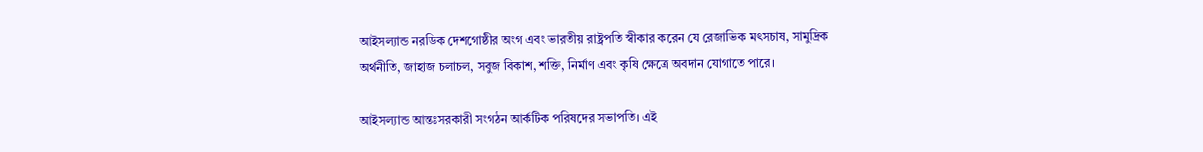আইসল্যান্ড নরডিক দেশগোষ্ঠীর অংগ এবং ভারতীয় রাষ্ট্রপতি স্বীকার করেন যে রেজাভিক মৎসচাষ, সামুদ্রিক অর্থনীতি, জাহাজ চলাচল, সবুজ বিকাশ, শক্তি, নির্মাণ এবং কৃষি ক্ষেত্রে অবদান যোগাতে পারে।

আইসল্যান্ড আন্তঃসরকারী সংগঠন আর্কটিক পরিষদের সভাপতি। এই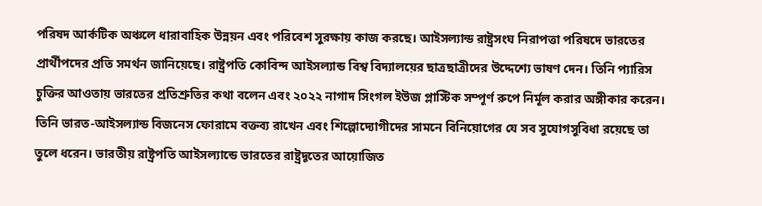পরিষদ আর্কটিক অঞ্চলে ধারাবাহিক উন্নয়ন এবং পরিবেশ সুরক্ষায় কাজ করছে। আইসল্যান্ড রাষ্ট্রসংঘ নিরাপত্তা পরিষদে ভারতের প্রার্থীপদের প্রতি সমর্থন জানিয়েছে। রাষ্ট্রপতি কোবিন্দ আইসল্যান্ড বিশ্ব বিদ্যালয়ের ছাত্রছাত্রীদের উদ্দেশ্যে ভাষণ দেন। তিনি প্যারিস চুক্তির আওতায় ভারতের প্রতিশ্রুতির কথা বলেন এবং ২০২২ নাগাদ সিংগল ইউজ প্লাস্টিক সম্পূর্ণ রুপে নির্মূল করার অঙ্গীকার করেন। তিনি ভারত-আইসল্যান্ড বিজনেস ফোরামে বক্তব্য রাখেন এবং শিল্পোদ্যোগীদের সামনে বিনিয়োগের যে সব সুযোগসুবিধা রয়েছে তা তুলে ধরেন। ভারতীয় রাষ্ট্রপতি আইসল্যান্ডে ভারতের রাষ্ট্রদূতের আয়োজিত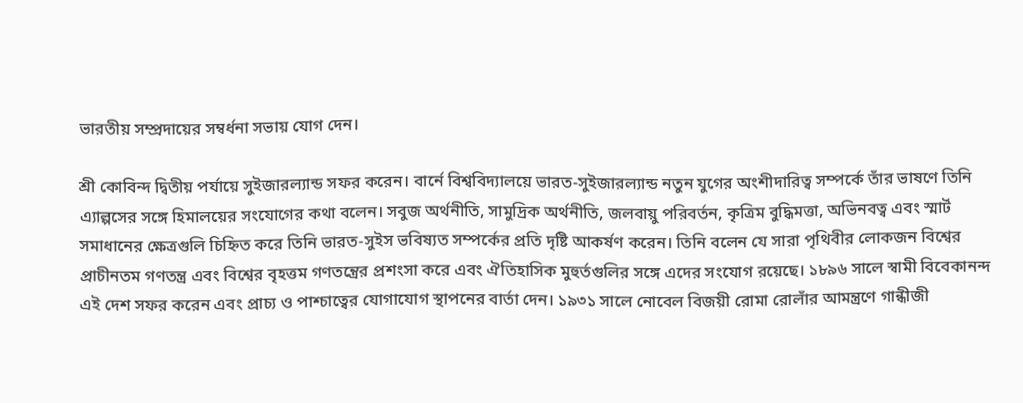ভারতীয় সম্প্রদায়ের সম্বর্ধনা সভায় যোগ দেন।

শ্রী কোবিন্দ দ্বিতীয় পর্যায়ে সুইজারল্যান্ড সফর করেন। বার্নে বিশ্ববিদ্যালয়ে ভারত-সুইজারল্যান্ড নতুন যুগের অংশীদারিত্ব সম্পর্কে তাঁর ভাষণে তিনি এ্যাল্পসের সঙ্গে হিমালয়ের সংযোগের কথা বলেন। সবুজ অর্থনীতি, সামুদ্রিক অর্থনীতি, জলবায়ু পরিবর্তন, কৃত্রিম বুদ্ধিমত্তা, অভিনবত্ব এবং স্মার্ট সমাধানের ক্ষেত্রগুলি চিহ্নিত করে তিনি ভারত-সুইস ভবিষ্যত সম্পর্কের প্রতি দৃষ্টি আকর্ষণ করেন। তিনি বলেন যে সারা পৃথিবীর লোকজন বিশ্বের প্রাচীনতম গণতন্ত্র এবং বিশ্বের বৃহত্তম গণতন্ত্রের প্রশংসা করে এবং ঐতিহাসিক মুহুর্তগুলির সঙ্গে এদের সংযোগ রয়েছে। ১৮৯৬ সালে স্বামী বিবেকানন্দ এই দেশ সফর করেন এবং প্রাচ্য ও পাশ্চাত্বের যোগাযোগ স্থাপনের বার্তা দেন। ১৯৩১ সালে নোবেল বিজয়ী রোমা রোলাঁর আমন্ত্রণে গান্ধীজী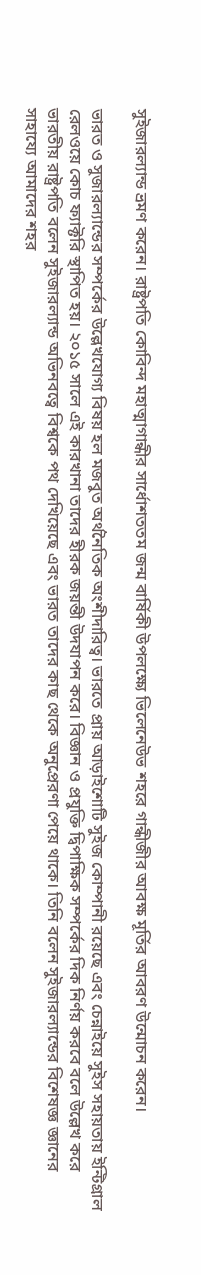সুইজারল্যান্ড ভ্রমণ করেন। রাষ্ট্রপতি কোবিন্দ মহাত্মাগান্ধীর সার্ধোশততম জন্ম বার্ষিকী উপলক্ষ্যে ভিলেনেউভ শহরে গান্ধীজীর আবক্ষ মূর্তির আবরণ উন্মোচন করেন।

ভারত ও সুজারল্যান্ডের সম্পর্কের উল্লেখযোগ্য বিষয় হল মজবুত অর্থনৈতিক অংশীদারিত্ব। ভারতে প্রায় আড়াইশোটি সুইজ কোম্পানী রয়েছে এবং চেন্নাইয়ে সুইস সহায়তায় ইন্টিগ্রাল রেলওয়ে কোচ ফ্যাক্টরি স্থাপিত হয়। ২০১৫ সালে এই কারখানা তাদের হীরক জয়ন্তী উদযাপন করে। বিজ্ঞান ও প্রযুক্তি দ্বিপাক্ষিক সম্পর্কের দিক নির্ণয় করবে বলে উল্লেখ করে ভারতীয় রাষ্ট্রপতি বলেন সুইজারল্যান্ড অভিনবত্বে বিশ্বকে পথ দেখিয়েছে এবং ভারত তাদের কাছ থেকে অনুপ্রেরণা পেয়ে থাকে। তিনি বলেন সুইজারল্যান্ডের বিশেষজ্ঞ জ্ঞানের সাহায্যে আমাদের শহর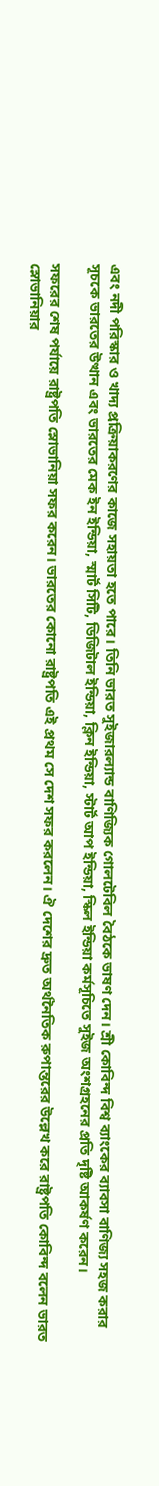এবং নদী পরিস্কার ও খাদ্য প্রক্রিয়াকরণের কাজে সহায়তা হতে পারে। তিনি ভারত সুইজারল্যান্ড বাণিজ্যিক গোলটেবিল বৈঠকে ভাষণ দেন। শ্রী কোবিন্দ বিশ্ব ব্যাংকের ব্যাবসা বাণিজ্য সহজ করার সূচকে ভারতের উত্থান এবং ভারতের মেক ইন ইন্ডিয়া, স্মার্ট সিটি, ডিজিটাল ইন্ডিয়া, ক্লিন ইন্ডিয়া, স্টার্ট আপ ইন্ডিয়া, স্কিল ইন্ডিয়া কর্মসূচিতে সুইজ অংশগ্রহনের প্রতি দৃষ্টি আকর্ষণ করেন।

সফরের শেষ পর্যায়ে রাষ্ট্রপতি স্লোভানিয়া সফর করেন। ভারতের কোনো রাষ্ট্রপতি এই প্রথম সে দেশ সফর করলেন। ঐ দেশের দ্রুত অর্থনৈতিক রুপান্তরের উল্লেখ করে রাষ্ট্রপতি কোবিন্দ বলেন ভারত স্লোভানিয়ার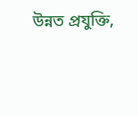উন্নত প্রযুক্তি,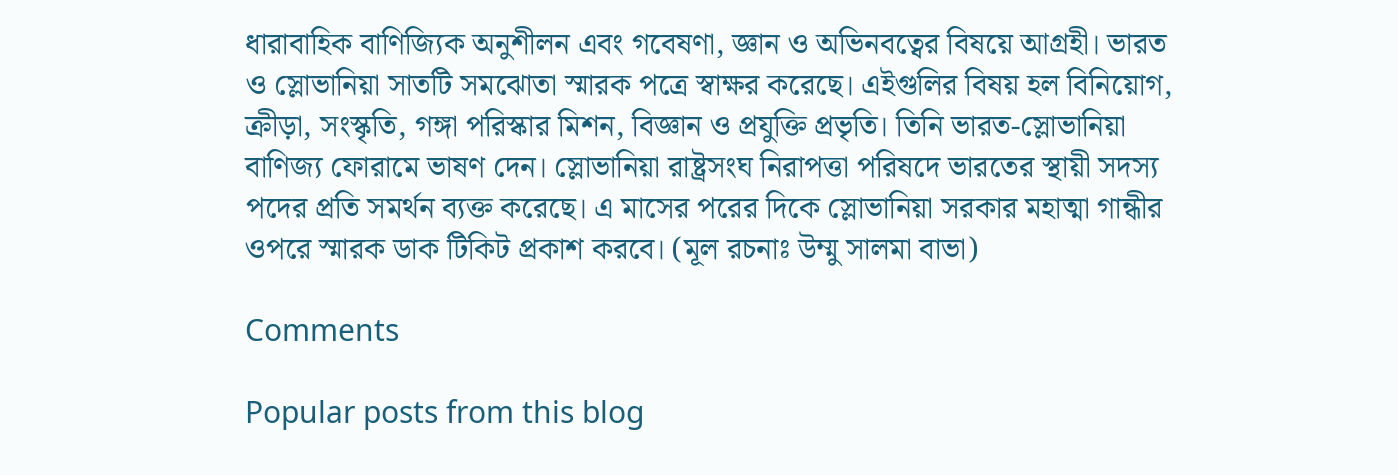ধারাবাহিক বাণিজ্যিক অনুশীলন এবং গবেষণা, জ্ঞান ও অভিনবত্বের বিষয়ে আগ্রহী। ভারত ও স্লোভানিয়া সাতটি সমঝোতা স্মারক পত্রে স্বাক্ষর করেছে। এইগুলির বিষয় হল বিনিয়োগ, ক্রীড়া, সংস্কৃতি, গঙ্গা পরিস্কার মিশন, বিজ্ঞান ও প্রযুক্তি প্রভৃতি। তিনি ভারত-স্লোভানিয়া বাণিজ্য ফোরামে ভাষণ দেন। স্লোভানিয়া রাষ্ট্রসংঘ নিরাপত্তা পরিষদে ভারতের স্থায়ী সদস্য পদের প্রতি সমর্থন ব্যক্ত করেছে। এ মাসের পরের দিকে স্লোভানিয়া সরকার মহাত্মা গান্ধীর ওপরে স্মারক ডাক টিকিট প্রকাশ করবে। (মূল রচনাঃ উম্মু সালমা বাভা)

Comments

Popular posts from this blog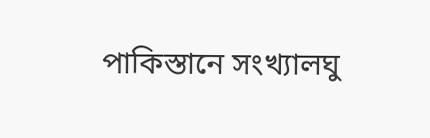পাকিস্তানে সংখ্যালঘু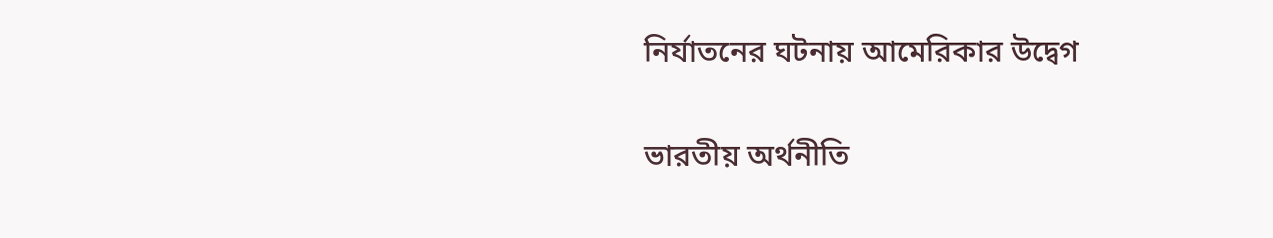নির্যাতনের ঘটনায় আমেরিকার উদ্বেগ

ভারতীয় অর্থনীতি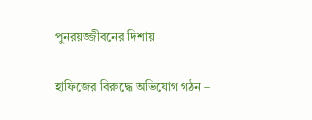পুনরয়জ্জীবনের দিশায়

হাফিজের বিরুদ্ধে অভিযোগ গঠন –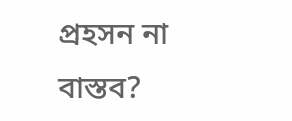প্রহসন না বাস্তব?